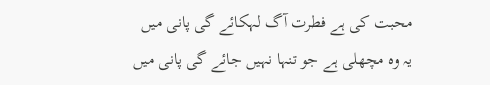محبت کی ہے فطرت آگ لہکائے گی پانی میں
یہ وہ مچھلی ہے جو تنہا نہیں جائے گی پانی میں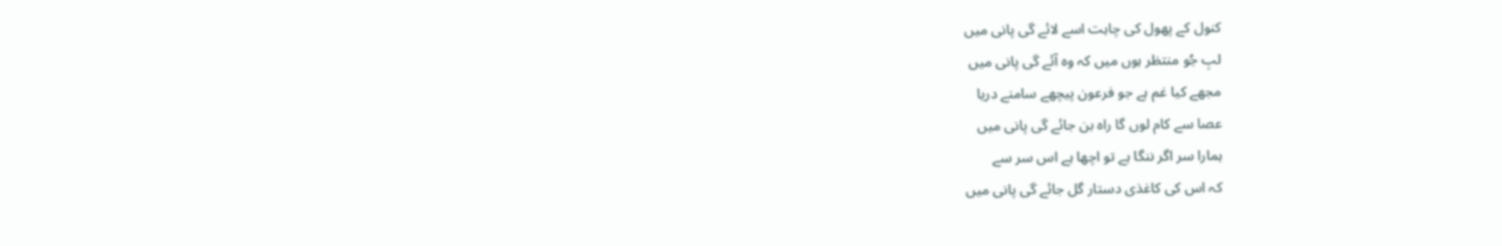کنول کے پھول کی چاہت اسے لائے گی پانی میں
لبِ جُو منتظر ہوں میں کہ وہ آئے گی پانی میں
مجھے کیا غم ہے جو فرعون پیچھے سامنے دریا
عصا سے کام لوں گا راہ بن جائے گی پانی میں
ہمارا سر اگر ننگا ہے تو اچھا ہے اس سر سے
کہ اس کی کاغذی دستار گل جائے گی پانی میں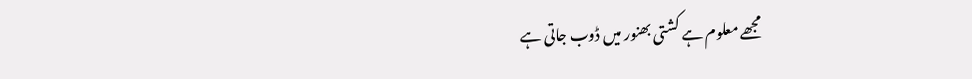مجھے معلوم ہے کشتی بھنور میں ڈوب جاتی ہے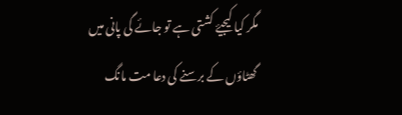مگر کیا کیجیۓ کشتی ہے تو جائے گی پانی میں
گھٹاؤں کے برسنے کی دعا مت مانگ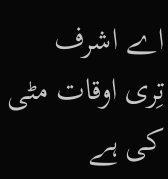اے اشرف
تِری اوقات مٹی کی ہے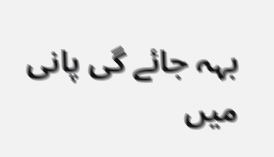بہہ جائے گی پانی میں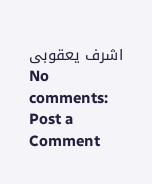اشرف یعقوبی
No comments:
Post a Comment